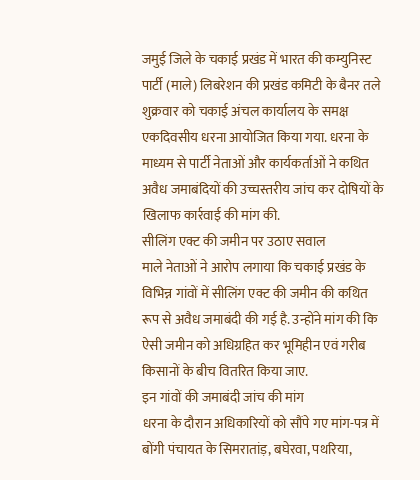जमुई जिले के चकाई प्रखंड में भारत की कम्युनिस्ट पार्टी (माले) लिबरेशन की प्रखंड कमिटी के बैनर तले शुक्रवार को चकाई अंचल कार्यालय के समक्ष एकदिवसीय धरना आयोजित किया गया. धरना के माध्यम से पार्टी नेताओं और कार्यकर्ताओं ने कथित अवैध जमाबंदियों की उच्चस्तरीय जांच कर दोषियों के खिलाफ कार्रवाई की मांग की.
सीलिंग एक्ट की जमीन पर उठाए सवाल
माले नेताओं ने आरोप लगाया कि चकाई प्रखंड के विभिन्न गांवों में सीलिंग एक्ट की जमीन की कथित रूप से अवैध जमाबंदी की गई है. उन्होंने मांग की कि ऐसी जमीन को अधिग्रहित कर भूमिहीन एवं गरीब किसानों के बीच वितरित किया जाए.
इन गांवों की जमाबंदी जांच की मांग
धरना के दौरान अधिकारियों को सौंपे गए मांग-पत्र में बोंगी पंचायत के सिमरातांड़, बघेरवा, पथरिया,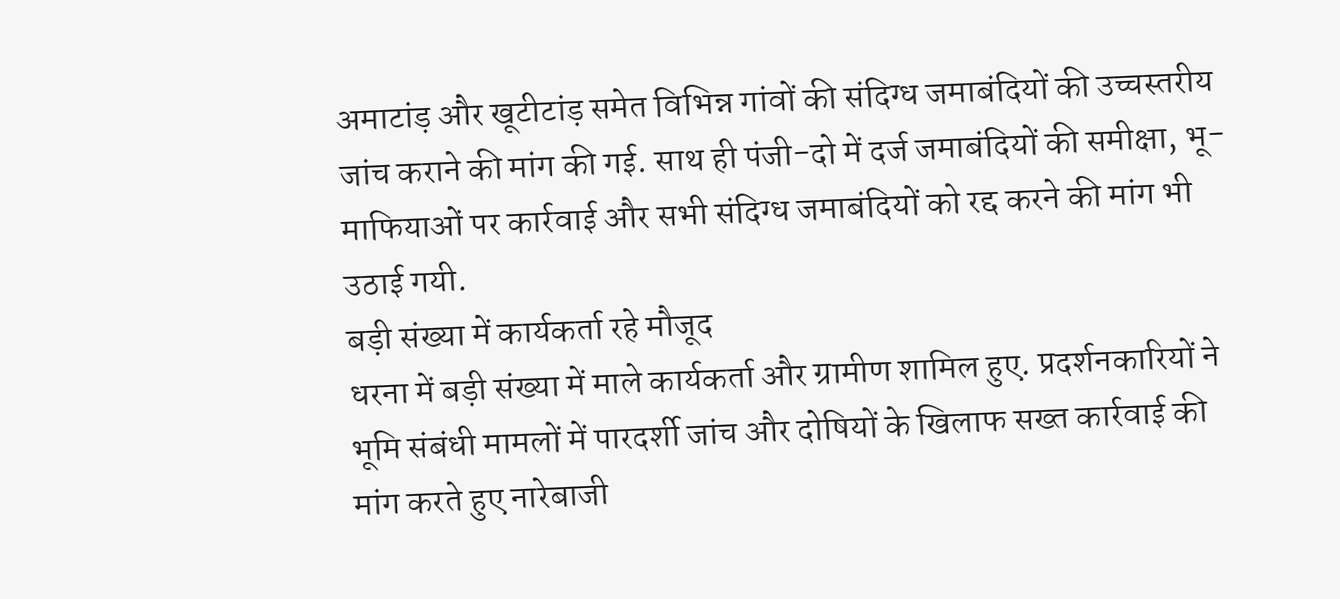अमाटांड़ और खूटीटांड़ समेत विभिन्न गांवों की संदिग्ध जमाबंदियों की उच्चस्तरीय जांच कराने की मांग की गई. साथ ही पंजी-दो में दर्ज जमाबंदियों की समीक्षा, भू-माफियाओं पर कार्रवाई और सभी संदिग्ध जमाबंदियों को रद्द करने की मांग भी उठाई गयी.
बड़ी संख्या में कार्यकर्ता रहे मौजूद
धरना में बड़ी संख्या में माले कार्यकर्ता और ग्रामीण शामिल हुए. प्रदर्शनकारियों ने भूमि संबंधी मामलों में पारदर्शी जांच और दोषियों के खिलाफ सख्त कार्रवाई की मांग करते हुए नारेबाजी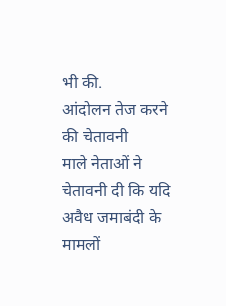भी की.
आंदोलन तेज करने की चेतावनी
माले नेताओं ने चेतावनी दी कि यदि अवैध जमाबंदी के मामलों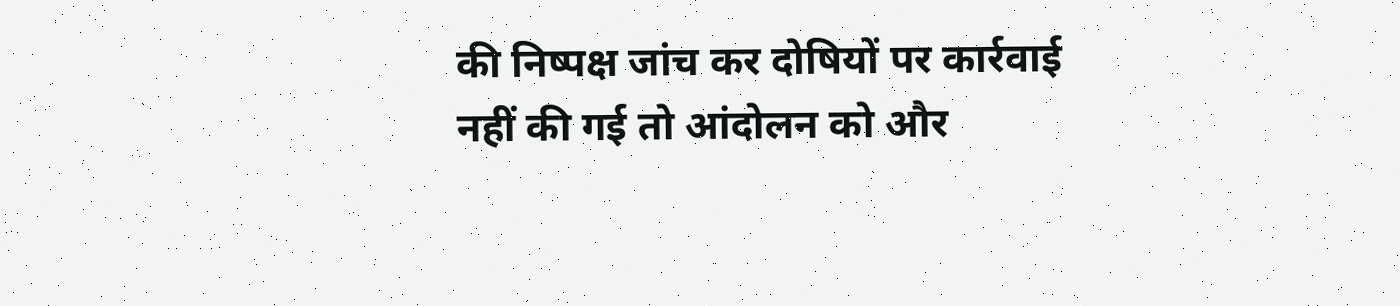की निष्पक्ष जांच कर दोषियों पर कार्रवाई नहीं की गई तो आंदोलन को और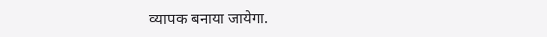व्यापक बनाया जायेगा.